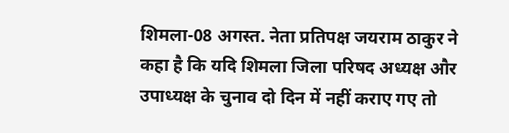शिमला-08 अगस्त. नेता प्रतिपक्ष जयराम ठाकुर ने कहा है कि यदि शिमला जिला परिषद अध्यक्ष और उपाध्यक्ष के चुनाव दो दिन में नहीं कराए गए तो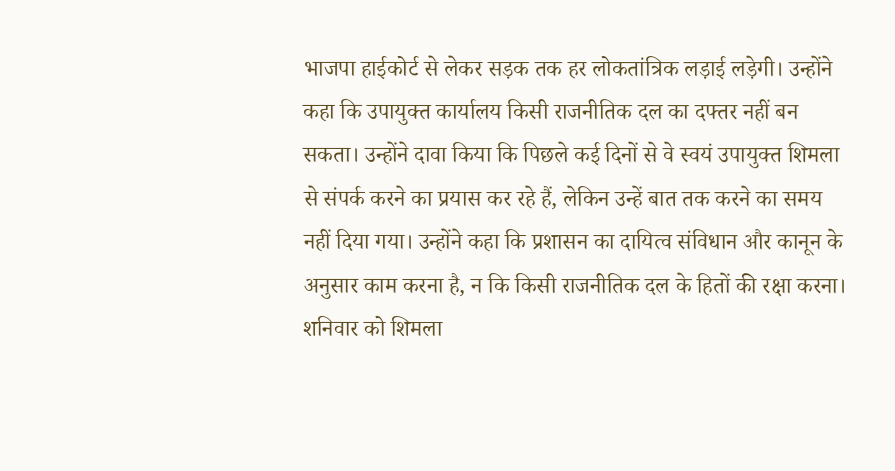भाजपा हाईकोर्ट से लेकर सड़क तक हर लोकतांत्रिक लड़ाई लड़ेगी। उन्होंने कहा कि उपायुक्त कार्यालय किसी राजनीतिक दल का दफ्तर नहीं बन सकता। उन्होंने दावा किया कि पिछले कई दिनों से वे स्वयं उपायुक्त शिमला से संपर्क करने का प्रयास कर रहे हैं, लेकिन उन्हें बात तक करने का समय नहीं दिया गया। उन्होंने कहा कि प्रशासन का दायित्व संविधान और कानून के अनुसार काम करना है, न कि किसी राजनीतिक दल के हितों की रक्षा करना।
शनिवार को शिमला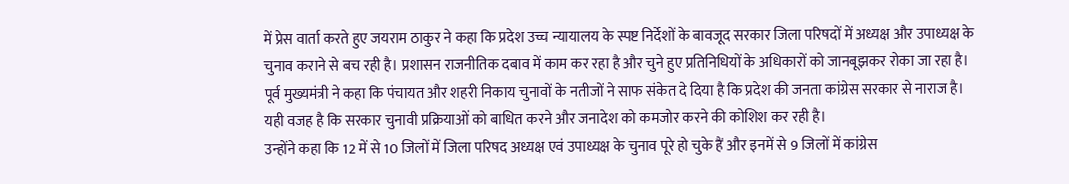में प्रेस वार्ता करते हुए जयराम ठाकुर ने कहा कि प्रदेश उच्च न्यायालय के स्पष्ट निर्देशों के बावजूद सरकार जिला परिषदों में अध्यक्ष और उपाध्यक्ष के चुनाव कराने से बच रही है। प्रशासन राजनीतिक दबाव में काम कर रहा है और चुने हुए प्रतिनिधियों के अधिकारों को जानबूझकर रोका जा रहा है। पूर्व मुख्यमंत्री ने कहा कि पंचायत और शहरी निकाय चुनावों के नतीजों ने साफ संकेत दे दिया है कि प्रदेश की जनता कांग्रेस सरकार से नाराज है। यही वजह है कि सरकार चुनावी प्रक्रियाओं को बाधित करने और जनादेश को कमजोर करने की कोशिश कर रही है।
उन्होंने कहा कि 12 में से 10 जिलों में जिला परिषद अध्यक्ष एवं उपाध्यक्ष के चुनाव पूरे हो चुके हैं और इनमें से 9 जिलों में कांग्रेस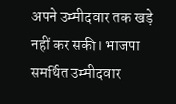अपने उम्मीदवार तक खड़े नहीं कर सकी। भाजपा समर्थित उम्मीदवार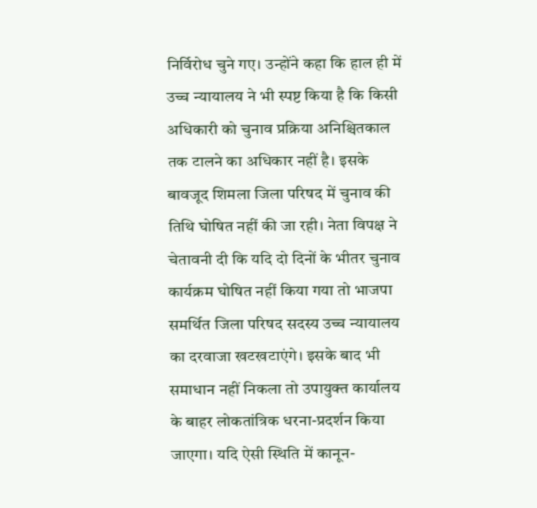निर्विरोध चुने गए। उन्होंने कहा कि हाल ही में उच्च न्यायालय ने भी स्पष्ट किया है कि किसी अधिकारी को चुनाव प्रक्रिया अनिश्चितकाल तक टालने का अधिकार नहीं है। इसके बावजूद शिमला जिला परिषद में चुनाव की तिथि घोषित नहीं की जा रही। नेता विपक्ष ने चेतावनी दी कि यदि दो दिनों के भीतर चुनाव कार्यक्रम घोषित नहीं किया गया तो भाजपा समर्थित जिला परिषद सदस्य उच्च न्यायालय का दरवाजा खटखटाएंगे। इसके बाद भी समाधान नहीं निकला तो उपायुक्त कार्यालय के बाहर लोकतांत्रिक धरना-प्रदर्शन किया जाएगा। यदि ऐसी स्थिति में कानून-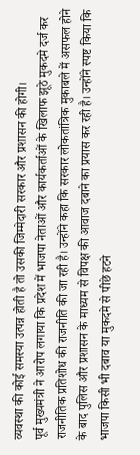व्यवस्था की कोई समस्या उत्पन्न होती है तो उसकी जिम्मेदारी सरकार और प्रशासन की होगी।
पूर्व मुख्यमंत्री ने आरोप लगाया कि प्रदेश में भाजपा नेताओं और कार्यकर्ताओं के खिलाफ झूठे मुकदमे दर्ज कर राजनीतिक प्रतिशोध की राजनीति की जा रही है। उन्होंने कहा कि सरकार लोकतांत्रिक मुकाबले में असफल होने के बाद पुलिस और प्रशासन के माध्यम से विपक्ष की आवाज दबाने का प्रयास कर रही है। उन्होंने स्पष्ट किया कि भाजपा किसी भी दबाव या मुकदमे से पीछे हटने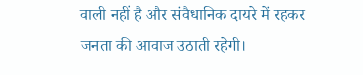वाली नहीं है और संवैधानिक दायरे में रहकर जनता की आवाज उठाती रहेगी।